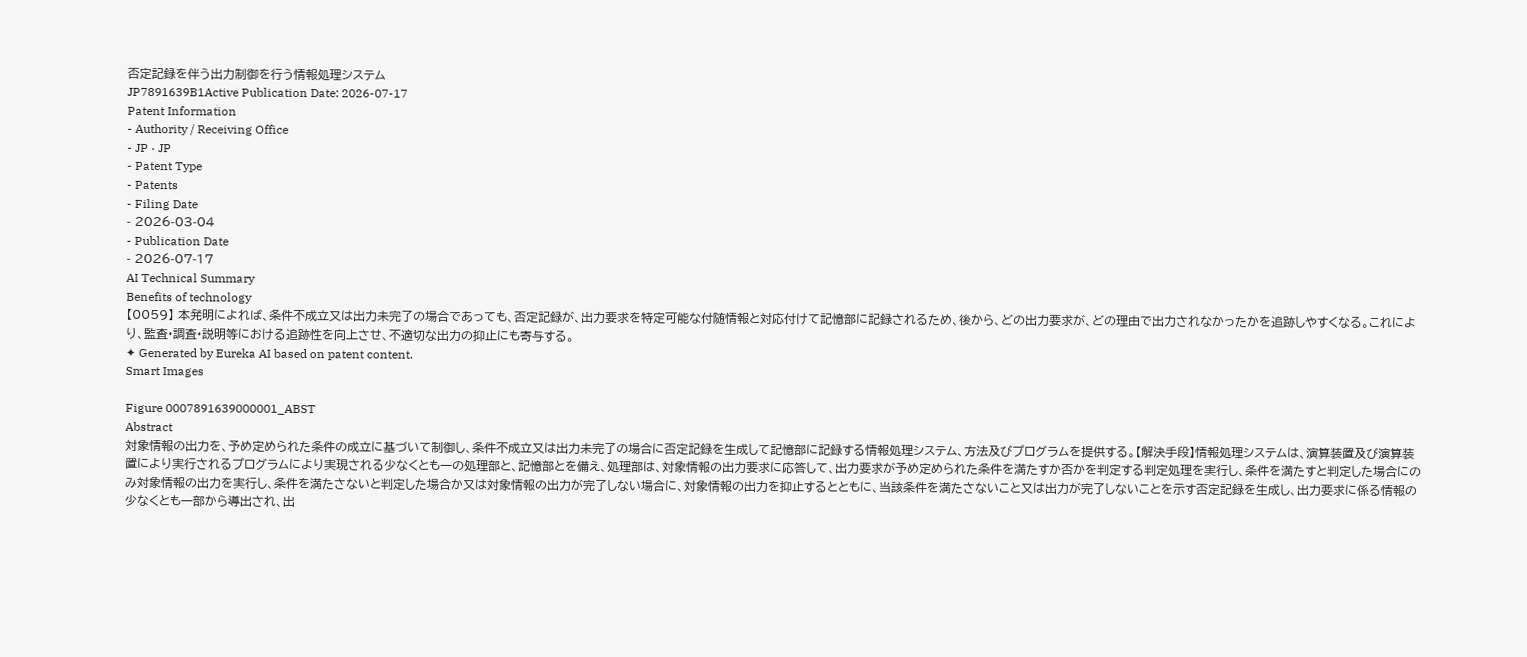否定記録を伴う出力制御を行う情報処理システム
JP7891639B1Active Publication Date: 2026-07-17
Patent Information
- Authority / Receiving Office
- JP · JP
- Patent Type
- Patents
- Filing Date
- 2026-03-04
- Publication Date
- 2026-07-17
AI Technical Summary
Benefits of technology
【0059】 本発明によれば、条件不成立又は出力未完了の場合であっても、否定記録が、出力要求を特定可能な付随情報と対応付けて記憶部に記録されるため、後から、どの出力要求が、どの理由で出力されなかったかを追跡しやすくなる。これにより、監査·調査·説明等における追跡性を向上させ、不適切な出力の抑止にも寄与する。
✦ Generated by Eureka AI based on patent content.
Smart Images

Figure 0007891639000001_ABST
Abstract
対象情報の出力を、予め定められた条件の成立に基づいて制御し、条件不成立又は出力未完了の場合に否定記録を生成して記憶部に記録する情報処理システム、方法及びプログラムを提供する。【解決手段】情報処理システムは、演算装置及び演算装置により実行されるプログラムにより実現される少なくとも一の処理部と、記憶部とを備え、処理部は、対象情報の出力要求に応答して、出力要求が予め定められた条件を満たすか否かを判定する判定処理を実行し、条件を満たすと判定した場合にのみ対象情報の出力を実行し、条件を満たさないと判定した場合か又は対象情報の出力が完了しない場合に、対象情報の出力を抑止するとともに、当該条件を満たさないこと又は出力が完了しないことを示す否定記録を生成し、出力要求に係る情報の少なくとも一部から導出され、出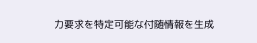力要求を特定可能な付随情報を生成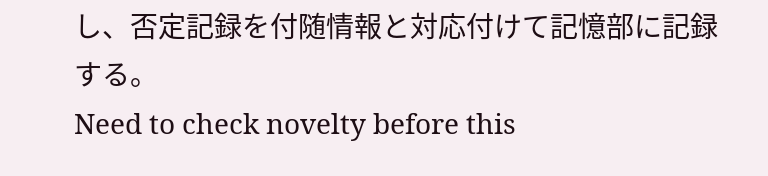し、否定記録を付随情報と対応付けて記憶部に記録する。
Need to check novelty before this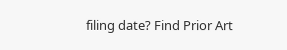filing date? Find Prior Art